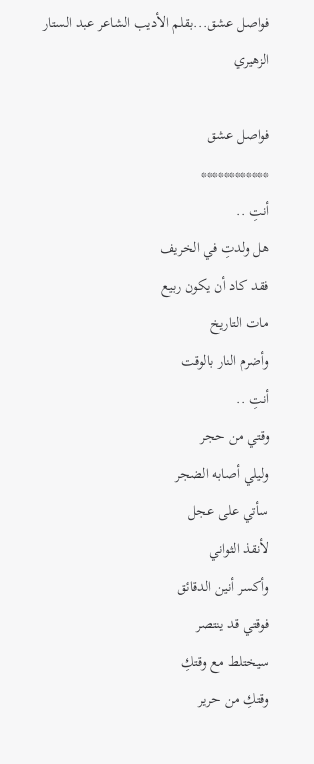فواصل عشق...بقلم الأديب الشاعر عبد الستار الزهيري

فواصل عشق
************
أنتِ ..
هل ولدتِ في الخريف
فقد كاد أن يكون ربيع
مات التاريخ
وأضرم النار بالوقت
أنتِ ..
وقتي من حجر
وليلي أصابه الضجر
سأتي على عجل
لأنقذ الثواني
وأكسر أنين الدقائق
فوقتي قد ينتصر
سيختلط مع وقتكِ
وقتكِ من حرير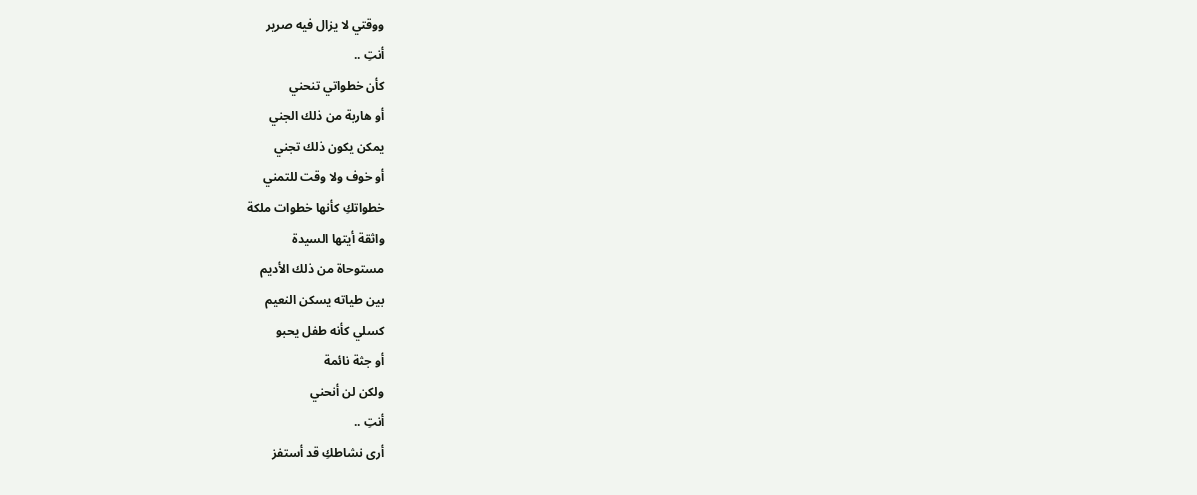ووقتي لا يزال فيه صرير
أنتِ ..
كأن خطواتي تنحني
أو هاربة من ذلك الجني
يمكن يكون ذلك تجني
أو خوف ولا وقت للتمني
خطواتكِ كأنها خطوات ملكة
واثقة أيتها السيدة
مستوحاة من ذلك الأديم
بين طياته يسكن النعيم
كسلي كأنه طفل يحبو
أو جثة نائمة
ولكن لن أنحني
أنتِ ..
أرى نشاطكِ قد أستفز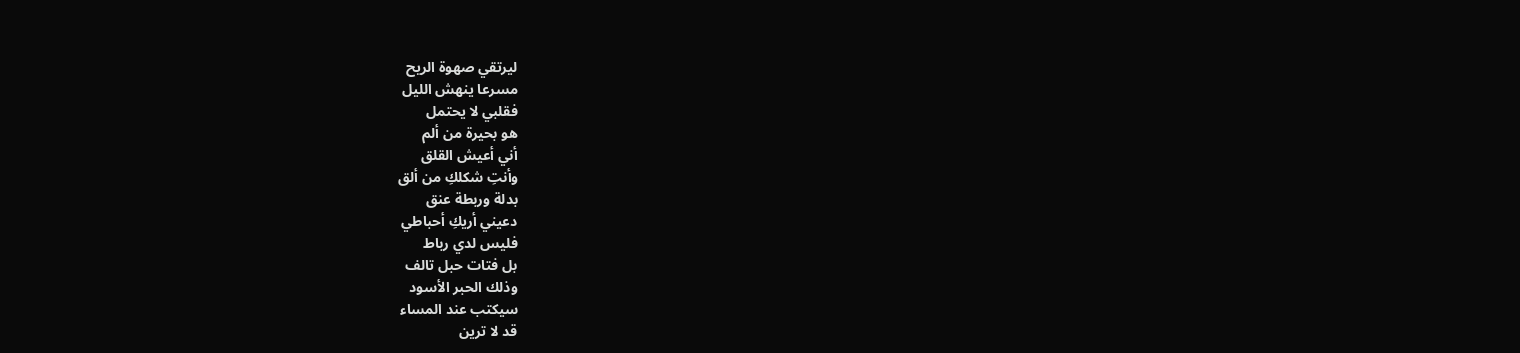ليرتقي صهوة الريح
مسرعا ينهش الليل
فقلبي لا يحتمل
هو بحيرة من ألم
أني أعيش القلق
وأنتِ شكلكِ من ألق
بدلة وربطة عنق
دعيني أريكِ أحباطي
فليس لدي رباط
بل فتات حبل تالف
وذلك الحبر الأسود
سيكتب عند المساء
قد لا ترين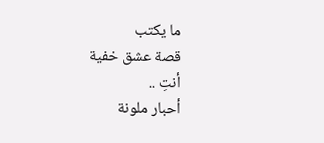ما يكتب
قصة عشق خفية
أنتِ ..
أحبار ملونة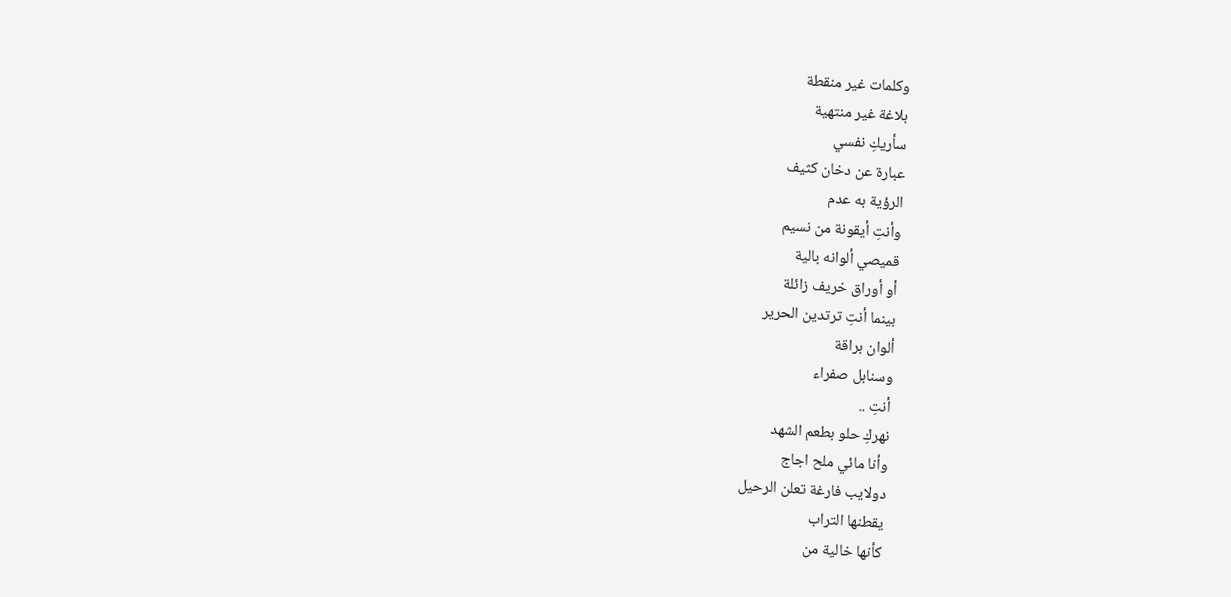وكلمات غير منقطة
بلاغة غير منتهية
سأريكِ نفسي
عبارة عن دخان كثيف
الرؤية به عدم
وأنتِ أيقونة من نسيم
قميصي ألوانه بالية
أو أوراق خريف زائلة
بينما أنتِ ترتدين الحرير
ألوان براقة
وسنابل صفراء
أنتِ ..
نهركِ حلو بطعم الشهد
وأنا مائي ملح اجاج
دولايب فارغة تعلن الرحيل
يقطنها التراب
كأنها خالية من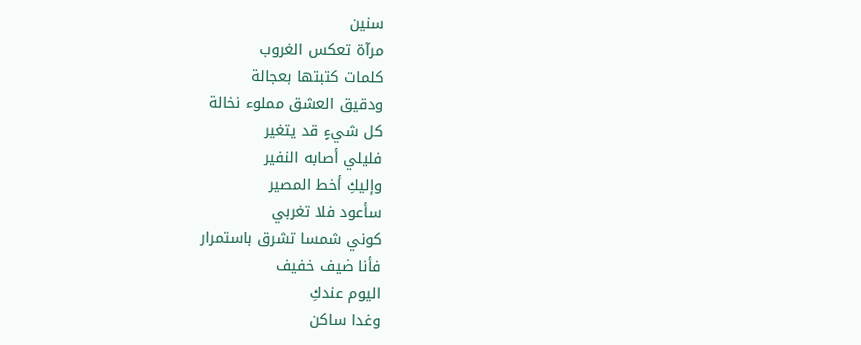سنين
مرآة تعكس الغروب
كلمات كتبتها بعجالة
ودقيق العشق مملوء نخالة
كل شيءٍ قد يتغير
فليلي أصابه النفير
وإليكِ أخط المصير
سأعود فلا تغربي
كوني شمسا تشرق باستمرار
فأنا ضيف خفيف
اليوم عندكِ
وغدا ساكن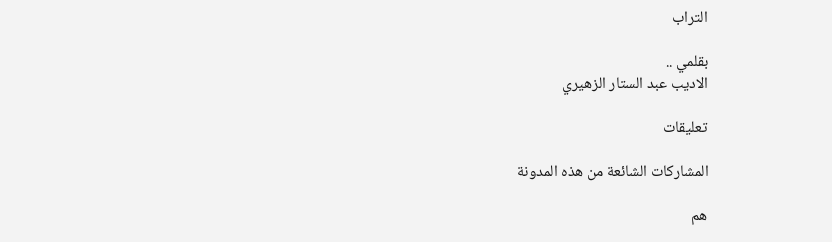التراب

بقلمي ..
الاديب عبد الستار الزهيري

تعليقات

المشاركات الشائعة من هذه المدونة

هم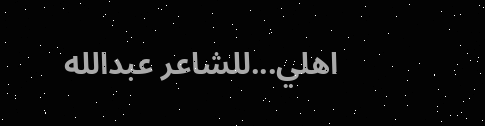اهلي...للشاعر عبدالله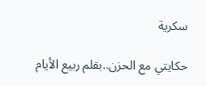سكرية

حكايتي مع الحزن..بقلم ربيع الأيام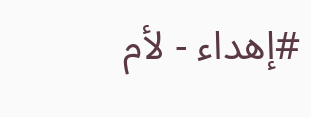#إهداء - لأم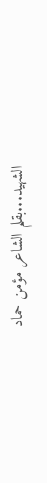الشهيد...بقلم الشاعر مؤمن حماد